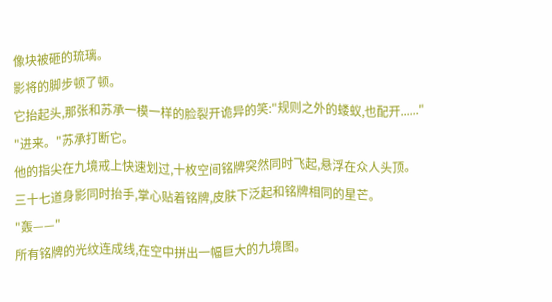像块被砸的琉璃。
影将的脚步顿了顿。
它抬起头,那张和苏承一模一样的脸裂开诡异的笑:"规则之外的蝼蚁,也配开......"
"进来。"苏承打断它。
他的指尖在九境戒上快速划过,十枚空间铭牌突然同时飞起,悬浮在众人头顶。
三十七道身影同时抬手,掌心贴着铭牌,皮肤下泛起和铭牌相同的星芒。
"轰——"
所有铭牌的光纹连成线,在空中拼出一幅巨大的九境图。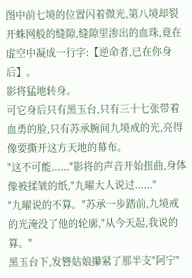图中前七境的位置闪着微光,第八境却裂开蛛网般的缝隙,缝隙里渗出的血珠,竟在虚空中凝成一行字:【逆命者,已在你身后】。
影将猛地转身。
可它身后只有黑玉台,只有三十七张带着血勇的脸,只有苏承腕间九境戒的光,亮得像要撕开这方天地的幕布。
"这不可能......"影将的声音开始扭曲,身体像被揉皱的纸,"九曜大人说过......"
"九曜说的不算。"苏承一步踏前,九境戒的光淹没了他的轮廓,"从今天起,我说的算。"
黑玉台下,发簪姑娘攥紧了那半支"阿宁"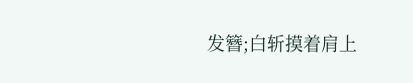发簪;白斩摸着肩上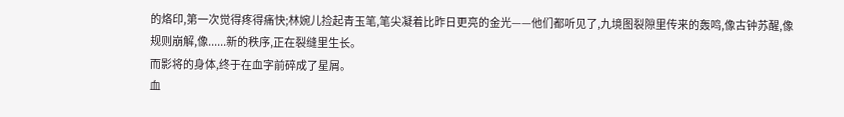的烙印,第一次觉得疼得痛快;林婉儿捡起青玉笔,笔尖凝着比昨日更亮的金光——他们都听见了,九境图裂隙里传来的轰鸣,像古钟苏醒,像规则崩解,像......新的秩序,正在裂缝里生长。
而影将的身体,终于在血字前碎成了星屑。
血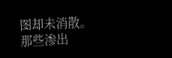图却未消散。
那些渗出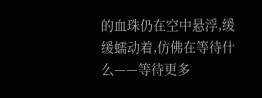的血珠仍在空中悬浮,缓缓蠕动着,仿佛在等待什么——等待更多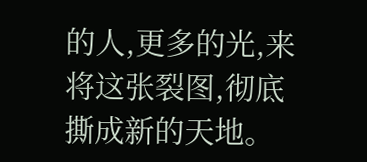的人,更多的光,来将这张裂图,彻底撕成新的天地。